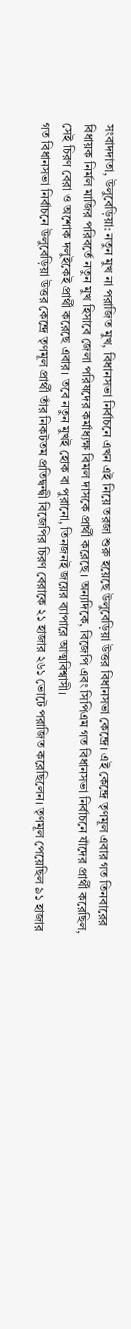সংবাদদাতা, উলুবেড়িয়া: নতুন মুখ না পরাজিত মুখ, বিধানসভা নির্বাচনে এখন এই নিয়ে তরজা শুরু হয়েছে উলুবেড়িয়া উত্তর বিধানসভা কেন্দ্রে। এই কেন্দ্রে তৃণমূল এবার গত তিনবারের বিধায়ক নির্মল মাজির পরিবর্তে নতুন মুখ হিসাবে জেলা পরিষদের কর্মাধ্যক্ষ বিমল দাসকে প্রার্থী করেছে। অন্যদিকে, বিজেপি এবং সিপিএম গত বিধানসভা নির্বাচনে যাঁদের প্রার্থী করেছিল, সেই চিরণ বেরা ও অশোক দলুইকেই প্রার্থী করেছে এবার। তবে নতুন মুখই হোক বা পুরানো, তিনজনই জয়ের ব্যাপারে আত্মবিশ্বাসী।
গত বিধানসভা নির্বাচনে উলুবেড়িয়া উত্তর কেন্দ্রে তৃণমূল প্রার্থী তাঁর নিকটতম প্রতিদ্বন্দ্বী বিজেপির চিরণ বেরাকে ২১ হাজার ২৬১ ভোটে পরাজিত করেছিলেন। তৃণমূল পেয়েছিল ৯১ হাজার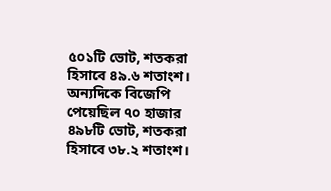৫০১টি ভোট, শতকরা হিসাবে ৪৯.৬ শতাংশ। অন্যদিকে বিজেপি পেয়েছিল ৭০ হাজার ৪৯৮টি ভোট, শতকরা হিসাবে ৩৮.২ শতাংশ।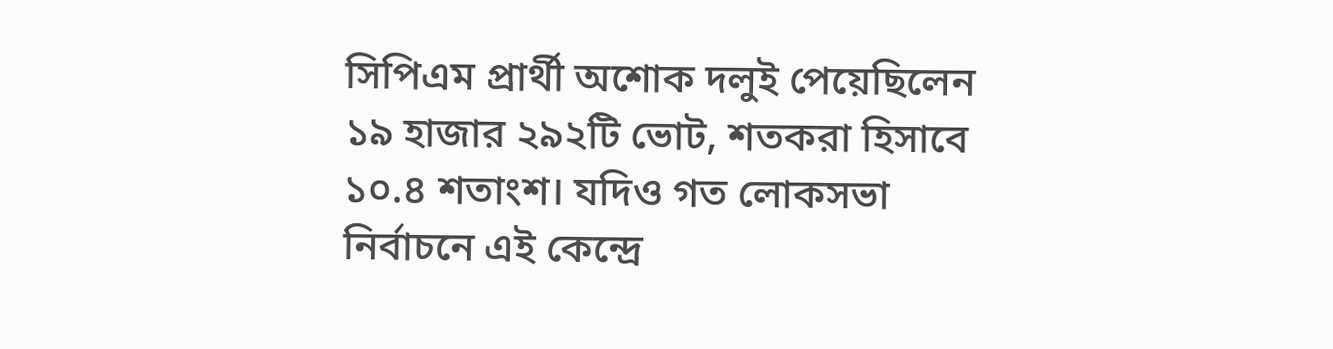সিপিএম প্রার্থী অশোক দলুই পেয়েছিলেন ১৯ হাজার ২৯২টি ভোট, শতকরা হিসাবে ১০.৪ শতাংশ। যদিও গত লোকসভা নির্বাচনে এই কেন্দ্রে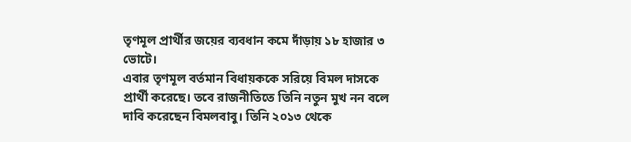তৃণমূল প্রার্থীর জয়ের ব্যবধান কমে দাঁড়ায় ১৮ হাজার ৩ ভোটে।
এবার তৃণমূল বর্তমান বিধায়ককে সরিয়ে বিমল দাসকে প্রার্থী করেছে। তবে রাজনীতিতে তিনি নতুন মুখ নন বলে দাবি করেছেন বিমলবাবু। তিনি ২০১৩ থেকে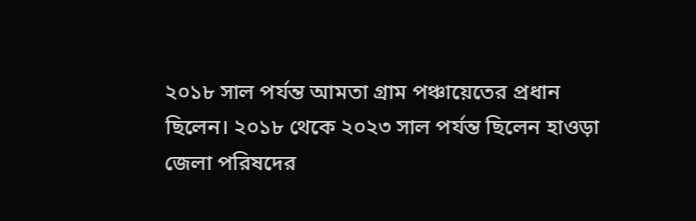২০১৮ সাল পর্যন্ত আমতা গ্রাম পঞ্চায়েতের প্রধান ছিলেন। ২০১৮ থেকে ২০২৩ সাল পর্যন্ত ছিলেন হাওড়া জেলা পরিষদের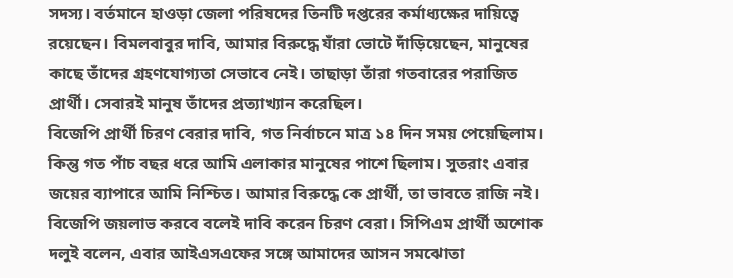সদস্য। বর্তমানে হাওড়া জেলা পরিষদের তিনটি দপ্তরের কর্মাধ্যক্ষের দায়িত্বে রয়েছেন। বিমলবাবুর দাবি, আমার বিরুদ্ধে যাঁরা ভোটে দাঁড়িয়েছেন, মানুষের কাছে তাঁদের গ্রহণযোগ্যতা সেভাবে নেই। তাছাড়া তাঁরা গতবারের পরাজিত প্রার্থী। সেবারই মানুষ তাঁদের প্রত্যাখ্যান করেছিল।
বিজেপি প্রার্থী চিরণ বেরার দাবি, গত নির্বাচনে মাত্র ১৪ দিন সময় পেয়েছিলাম। কিন্তু গত পাঁচ বছর ধরে আমি এলাকার মানুষের পাশে ছিলাম। সুতরাং এবার জয়ের ব্যাপারে আমি নিশ্চিত। আমার বিরুদ্ধে কে প্রার্থী, তা ভাবতে রাজি নই। বিজেপি জয়লাভ করবে বলেই দাবি করেন চিরণ বেরা। সিপিএম প্রার্থী অশোক দলুই বলেন, এবার আইএসএফের সঙ্গে আমাদের আসন সমঝোতা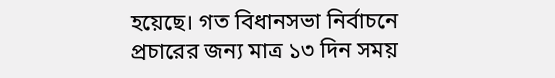হয়েছে। গত বিধানসভা নির্বাচনে প্রচারের জন্য মাত্র ১৩ দিন সময়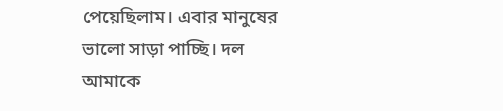পেয়েছিলাম। এবার মানুষের ভালো সাড়া পাচ্ছি। দল আমাকে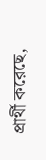প্রার্থী করেছে,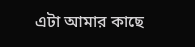এটা আমার কাছে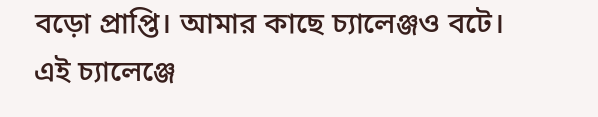বড়ো প্রাপ্তি। আমার কাছে চ্যালেঞ্জও বটে। এই চ্যালেঞ্জে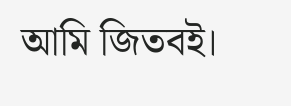আমি জিতবই।